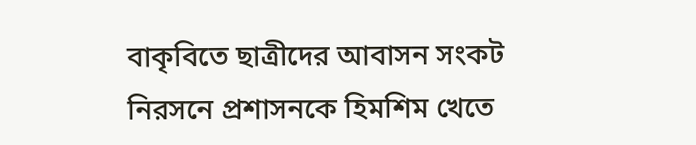বাকৃবিতে ছাত্রীদের আবাসন সংকট নিরসনে প্রশাসনকে হিমশিম খেতে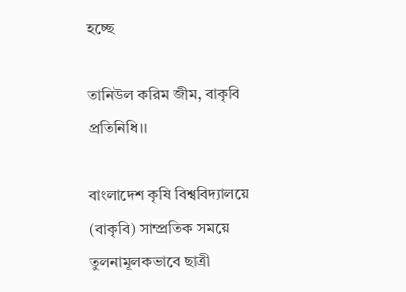হচ্ছে

তানিউল করিম জীম, বাকৃবি প্রতিনিধি।।

বাংলাদেশ কৃষি বিশ্ববিদ্যালয়ে (বাকৃবি) সাম্প্রতিক সময়ে তুলনামূলকভাবে ছাত্রী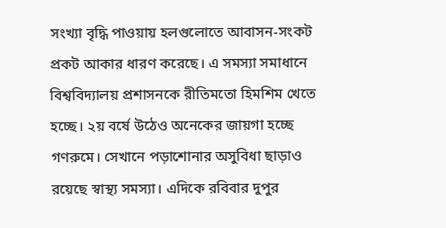সংখ্যা বৃদ্ধি পাওয়ায় হলগুলোতে আবাসন-সংকট প্রকট আকার ধারণ করেছে। এ সমস্যা সমাধানে বিশ্ববিদ্যালয় প্রশাসনকে রীতিমতো হিমশিম খেতে হচ্ছে। ২য় বর্ষে উঠেও অনেকের জায়গা হচ্ছে গণরুমে। সেখানে পড়াশোনার অসুবিধা ছাড়াও রয়েছে স্বাস্থ্য সমস্যা। এদিকে রবিবার দুপুর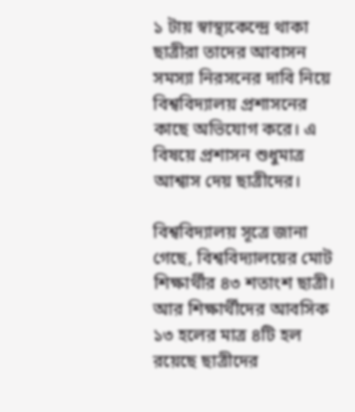১ টায় স্বাস্থ্যকেন্দ্রে থাকা ছাত্রীরা তাদের আবাসন সমস্যা নিরসনের দাবি নিয়ে বিশ্ববিদ্যালয় প্রশাসনের কাছে অভিযোগ করে। এ বিষয়ে প্রশাসন শুধুমাত্র আশ্বাস দেয় ছাত্রীদের।

বিশ্ববিদ্যালয় সূত্রে জানা গেছে, বিশ্ববিদ্যালয়ের মোট শিক্ষার্থীর ৪৩ শতাংশ ছাত্রী। আর শিক্ষার্থীদের আবসিক ১৩ হলের মাত্র ৪টি হল রয়েছে ছাত্রীদের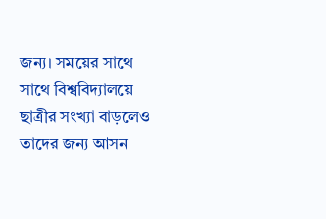জন্য। সময়ের সাথে সাথে বিশ্ববিদ্যালয়ে ছাত্রীর সংখ্যা বাড়লেও তাদের জন্য আসন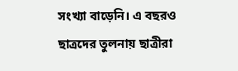সংখ্যা বাড়েনি। এ বছরও ছাত্রদের তুলনায় ছাত্রীরা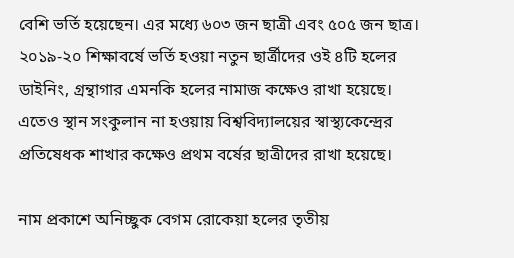বেশি ভর্তি হয়েছেন। এর মধ্যে ৬০৩ জন ছাত্রী এবং ৫০৫ জন ছাত্র। ২০১৯-২০ শিক্ষাবর্ষে ভর্তি হওয়া নতুন ছার্ত্রীদের ওই ৪টি হলের ডাইনিং, গ্রন্থাগার এমনকি হলের নামাজ কক্ষেও রাখা হয়েছে। এতেও স্থান সংকুলান না হওয়ায় বিশ্ববিদ্যালয়ের স্বাস্থ্যকেন্দ্রের প্রতিষেধক শাখার কক্ষেও প্রথম বর্ষের ছাত্রীদের রাখা হয়েছে।

নাম প্রকাশে অনিচ্ছুক বেগম রোকেয়া হলের তৃতীয়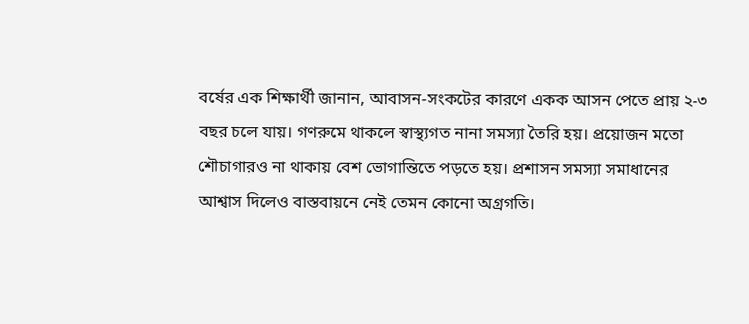বর্ষের এক শিক্ষার্থী জানান, আবাসন-সংকটের কারণে একক আসন পেতে প্রায় ২-৩ বছর চলে যায়। গণরুমে থাকলে স্বাস্থ্যগত নানা সমস্যা তৈরি হয়। প্রয়োজন মতো শৌচাগারও না থাকায় বেশ ভোগান্তিতে পড়তে হয়। প্রশাসন সমস্যা সমাধানের আশ্বাস দিলেও বাস্তবায়নে নেই তেমন কোনো অগ্রগতি।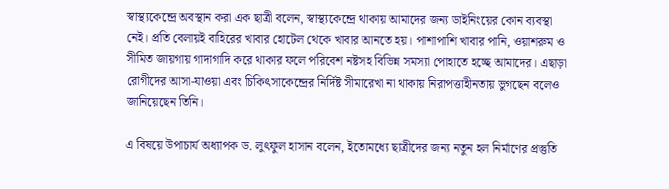স্বাস্থ্যকেন্দ্রে অবস্থান করা এক ছাত্রী বলেন, স্বাস্থ্যকেন্দ্রে থাকায় আমাদের জন্য ডাইনিংয়ের কোন ব্যবস্থা নেই। প্রতি বেলায়ই বাহিরের খাবার হোটেল থেকে খাবার আনতে হয়। পাশাপাশি খাবার পানি, ওয়াশরুম ও সীমিত জায়গায় গাদাগাদি করে থাকার ফলে পরিবেশ নষ্টসহ বিভিন্ন সমস্যা পোহাতে হচ্ছে আমাদের। এছাড়া রোগীদের আসা-যাওয়া এবং চিকিৎসাকেন্দ্রের নির্দিষ্ট সীমারেখা না থাকায় নিরাপত্তাহীনতায় ভুগছেন বলেও জানিয়েছেন তিনি।

এ বিষয়ে উপাচার্য অধ্যাপক ড. লুৎফুল হাসান বলেন, ইতোমধ্যে ছাত্রীদের জন্য নতুন হল নির্মাণের প্রস্তুতি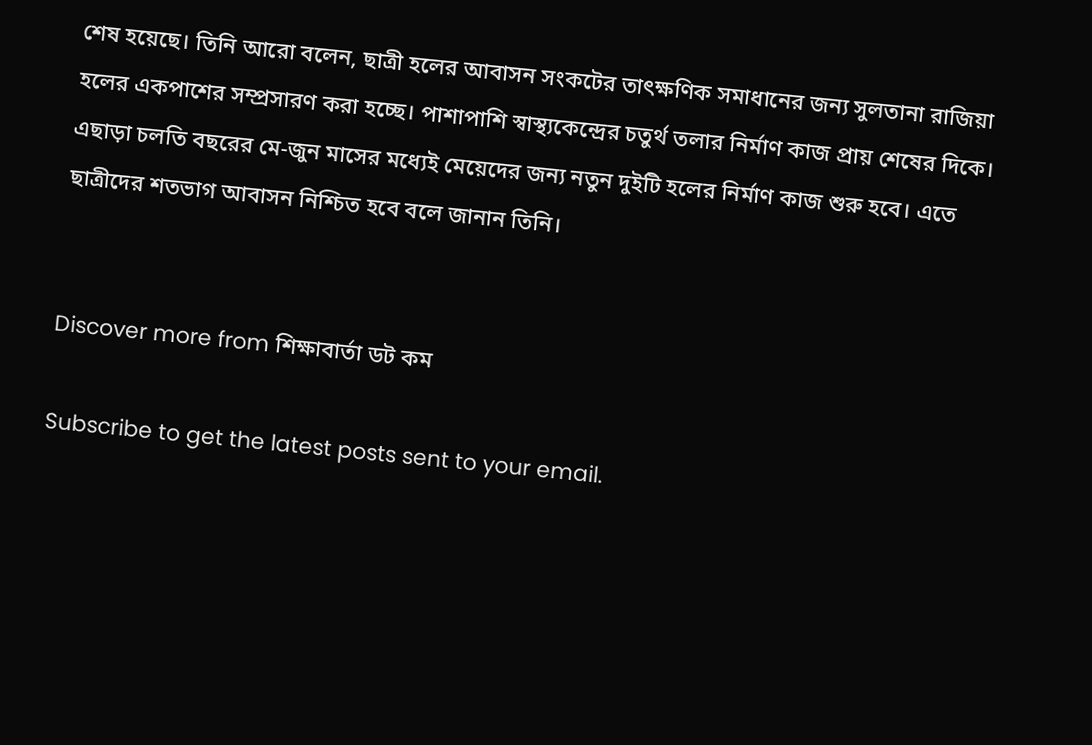শেষ হয়েছে। তিনি আরো বলেন, ছাত্রী হলের আবাসন সংকটের তাৎক্ষণিক সমাধানের জন্য সুলতানা রাজিয়া হলের একপাশের সম্প্রসারণ করা হচ্ছে। পাশাপাশি স্বাস্থ্যকেন্দ্রের চতুর্থ তলার নির্মাণ কাজ প্রায় শেষের দিকে। এছাড়া চলতি বছরের মে-জুন মাসের মধ্যেই মেয়েদের জন্য নতুন দুইটি হলের নির্মাণ কাজ শুরু হবে। এতে ছাত্রীদের শতভাগ আবাসন নিশ্চিত হবে বলে জানান তিনি।


Discover more from শিক্ষাবার্তা ডট কম

Subscribe to get the latest posts sent to your email.